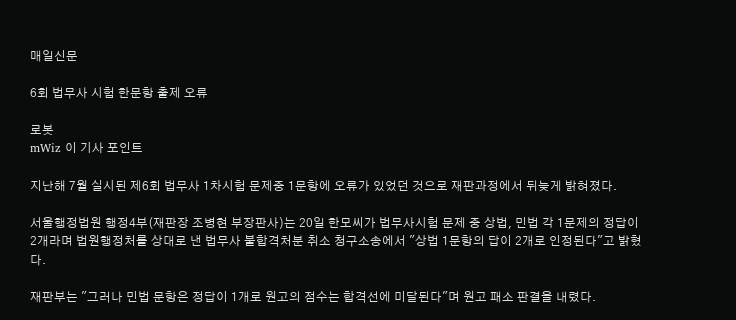매일신문

6회 법무사 시험 한문항 출제 오류

로봇
mWiz 이 기사 포인트

지난해 7월 실시된 제6회 법무사 1차시험 문제중 1문항에 오류가 있었던 것으로 재판과정에서 뒤늦게 밝혀졌다.

서울행정법원 행정4부(재판장 조병현 부장판사)는 20일 한모씨가 법무사시험 문제 중 상법, 민법 각 1문제의 정답이 2개라며 법원행정처를 상대로 낸 법무사 불합격처분 취소 청구소송에서 "상법 1문항의 답이 2개로 인정된다"고 밝혔다.

재판부는 "그러나 민법 문항은 정답이 1개로 원고의 점수는 합격선에 미달된다"며 원고 패소 판결을 내렸다.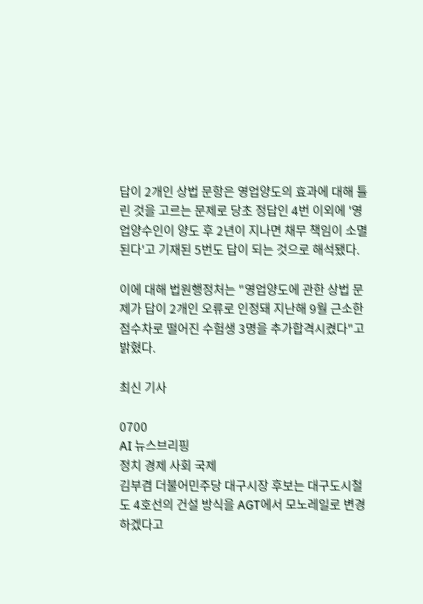답이 2개인 상법 문항은 영업양도의 효과에 대해 틀린 것을 고르는 문제로 당초 정답인 4번 이외에 '영업양수인이 양도 후 2년이 지나면 채무 책임이 소멸된다'고 기재된 5번도 답이 되는 것으로 해석됐다.

이에 대해 법원행정처는 "영업양도에 관한 상법 문제가 답이 2개인 오류로 인정돼 지난해 9월 근소한 점수차로 떨어진 수험생 3명을 추가합격시켰다"고 밝혔다.

최신 기사

0700
AI 뉴스브리핑
정치 경제 사회 국제
김부겸 더불어민주당 대구시장 후보는 대구도시철도 4호선의 건설 방식을 AGT에서 모노레일로 변경하겠다고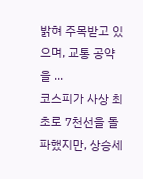밝혀 주목받고 있으며, 교통 공약을 ...
코스피가 사상 최초로 7천선을 돌파했지만, 상승세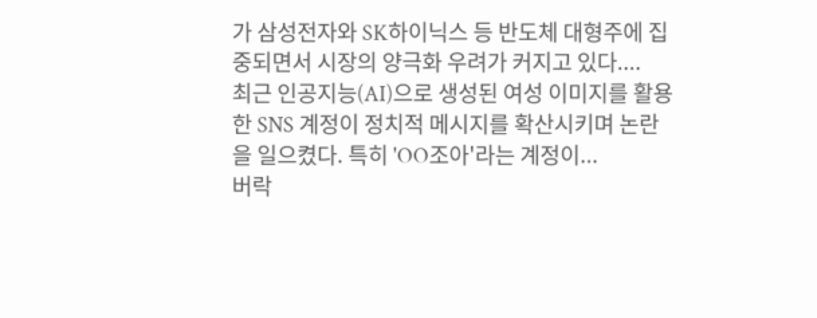가 삼성전자와 SK하이닉스 등 반도체 대형주에 집중되면서 시장의 양극화 우려가 커지고 있다....
최근 인공지능(AI)으로 생성된 여성 이미지를 활용한 SNS 계정이 정치적 메시지를 확산시키며 논란을 일으켰다. 특히 'OO조아'라는 계정이...
버락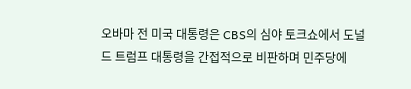오바마 전 미국 대통령은 CBS의 심야 토크쇼에서 도널드 트럼프 대통령을 간접적으로 비판하며 민주당에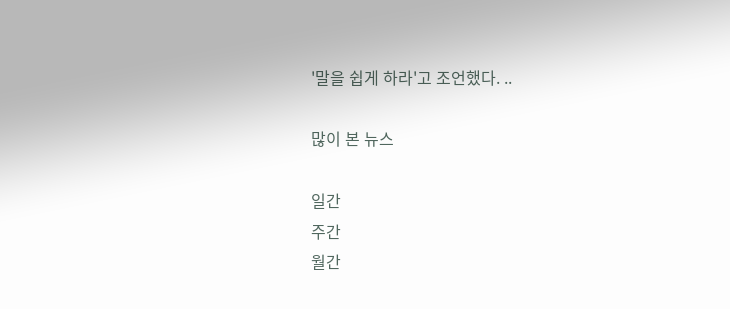'말을 쉽게 하라'고 조언했다. ..

많이 본 뉴스

일간
주간
월간